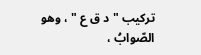تركيب " د ق ع " ، وهو الصّوابُ ،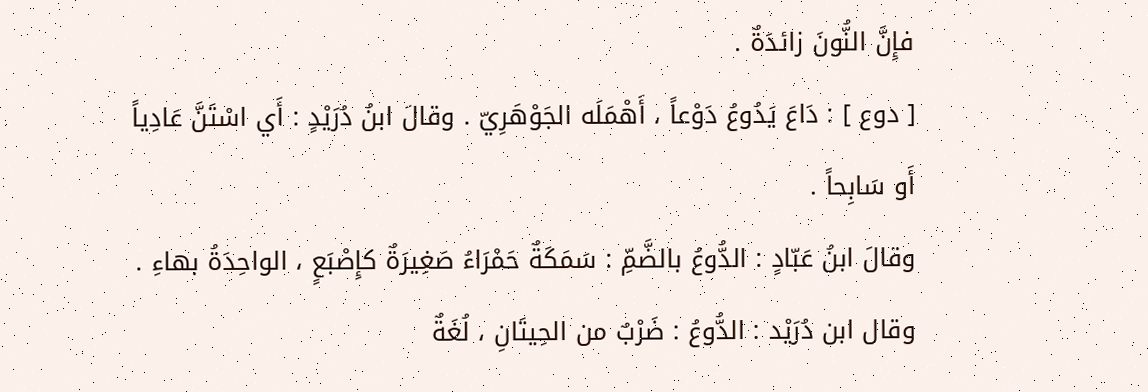فإِنَّ النُّونَ زائدَةٌ .
[ دوع ] : دَاعَ يَدُوعُ دَوْعاً ، أَهْمَلَه الجَوْهَرِيّ . وقالَ ابنُ دُرَيْدٍ : أَي اسْتَنَّ عَادِياً أَو سَابِحاً .
وقالَ ابنُ عَبّادٍ : الدُّوعُ بالضَّمِّ : سَمَكَةٌ حَمْرَاءُ صَغِيرَةٌ كإِصْبَعٍ ، الواحِدَةُ بهاءِ .
وقال ابن دُرَيْد : الدُّوعُ : ضَرْبٌ من الحِيتَانِ ، لُغَةٌ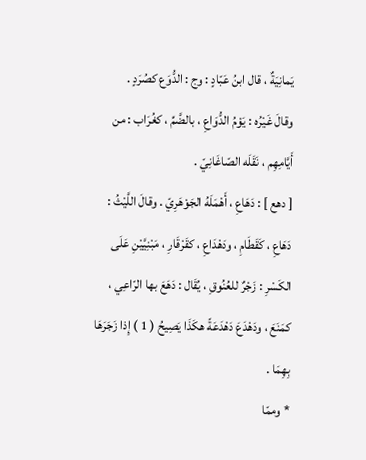يَمانِيَةٌ ، قال ابنُ عَبّادٍ : وج : الدُّوَع كصُرَدٍ .
وقالَ غَيْرُه : يَوْمُ الدُّوَاعِ ، بالضَّمِّ ، كغُرَاب : من أَيَّامِهِم ، نَقَلَه الصّاغَانِيّ .
[ دهع ] : دَهَاعِ ، أَهْمَلَهُ الجَوْهَرِيّ . وقالَ اللَّيْثُ : دَهَاعِ ، كَقَطَامِ ، ودَهْدَاعِ ، كقَرْقَارِ ، مَبْنِيَّيْنِ عَلَى الكَسْرِ : زَجْرٌ للعُنُوقِ ، يُقَال : دَهَعَ بها الرّاعِي ، كمَنَعَ ، ودَهْدَعَ دَهْدَعَةً هكَذَا يَصِيحُ ( 1 ) إِذا زَجَرَهَا بِهِمَا .
* وممّا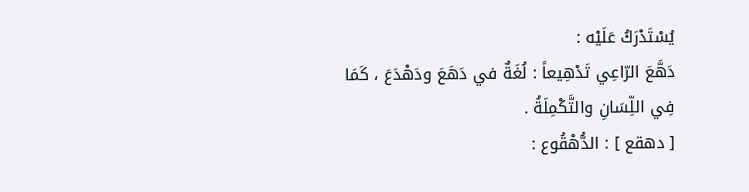يُسْتَدْرَكُ عَلَيْه :
دَهَّعَ الرّاعِي تَدْهِيعاً : لُغَةٌ في دَهَعَ ودَهْدَعَ ، كَمَا فِي اللِّسَانِ والتَّكْمِلَةُ .
[ دهقع ] : الدُّهْقُوع :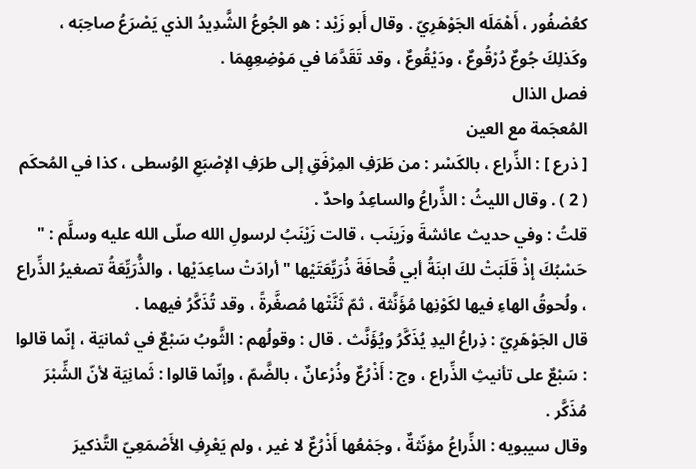كعُصْفُور ، أَهْمَلَه الجَوْهَرِيّ . وقال أَبو زَيْد : هو الجُوعُ الشَّدِيدُ الذي يَصْرَعُ صاحِبَه ، وكَذلِكَ جُوعٌ دُرْقُوعٌ ، ودَيْقُوعٌ ، وقد تَقَدَّمَا في مَوْضِعِهِمَا .
فصل الذال
المُعجَمة مع العين
[ ذرع ] : الذِّراع ، بالكَسْر : من طَرَفِ المِرْفَقِ إلى طرَفِ الإصْبَعِ الوُسطى ، كذا في المُحكَم ( 2 ) . وقال الليثُ : الذِّراعُ والساعِدُ واحدٌ .
قلتُ : وفي حديث عائشةَ وزَينَب ، قالت زَيْنَبُ لرسولِ الله صلّى الله عليه وسلَّم : " حَسْبُكَ إذْ قَلَبَتْ لكَ ابنَةُ أبي قُحافَةَ ذُرَيِّعَتَيْها " أرادَتْ ساعِدَيْها ، والذُّرَيِّعَةُ تصغيرُ الذِّراع ، ولُحوقُ الهاءِ فيها لكَوْنِها مُؤَنَّثة ، ثمّ ثَنَّتْها مُصغَّرةً ، وقد تُذَكَّرُ فيهما .
قال الجَوْهَرِيّ : ذِراعُ اليدِ يُذَكَّرُ ويُؤَنَّث . قال : وقولُهم : الثَّوبُ سَبْعٌ في ثمانيَة ، إنّما قالوا : سَبْعٌ على تأنيثِ الذِّراع ، وج : أَذْرُعٌ وذُرْعانٌ ، بالضَّمّ ، وإنّما قالوا : ثَمانِيَة لأنّ الشِّبْرَ مُذَكَّر .
وقال سيبويه : الذِّراعُ مؤنّثةٌ ، وجَمْعُها أَذْرُعٌ لا غير ، ولم يَعْرِفِ الأَصْمَعِيّ التَّذكيرَ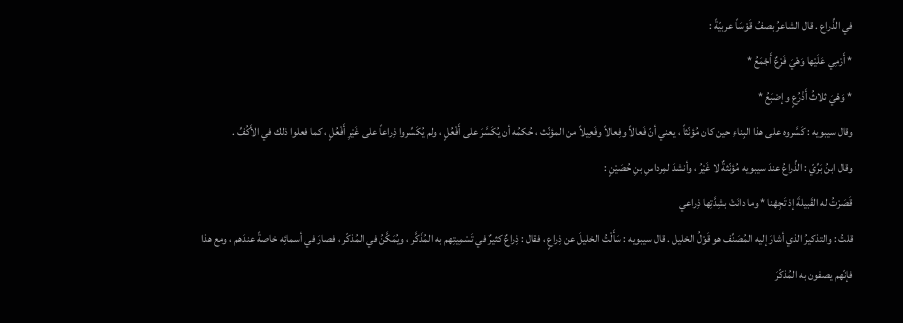في الذِّراع . قال الشاعرُ بصفُ قَوْسَاً عربيّةً :
* أَرْمِي عَلَيْها وَهْيَ فَرْعٌ أَجْمَعُ *
* وَهْيَ ثلاثُ أَذْرُعٍ وإصْبَعُ *
وقال سيبويه : كَسَّروه على هذا البِناءِ حين كان مُؤنّثاً ، يعني أنّ فَعالاً وفِعالاً وفَعِيلاً من المؤنّث ، حُكمُه أن يُكَسَّرَ على أَفْعُلٍ ، ولم يُكَسِّروا ذِراعاً على غَيْرِ أَفْعُلٍ ، كما فعلوا ذلك في الأَكُفِّ .
وقال ابنُ بَرِّيّ : الذِّراعُ عندَ سيبويه مُؤنّثةٌ لا غَيْرُ ، وأنشدَ لمِرداسِ بنِ حُصَيْنٍ :
قَصَرْتُ له القَبيلةَ إذ تَجِهْنا * وما دانَتْ بشِدَّتِها ذِراعي
قلتُ : والتذكيرُ الذي أشارَ إليه المُصَنِّف هو قَوْلُ الخليل . قال سيبويه : سَأَلْتُ الخليلَ عن ذِراعٍ ، فقال : ذِراعٌ كثيرٌ في تَسْمِيتِهم به المُذَكَّر ، ويُمَكَّنُ في المُذكّر ، فصارَ في أسمائِه خاصةً عندَهم ، ومع هذا فإنّهم يصفون به المُذكّرَ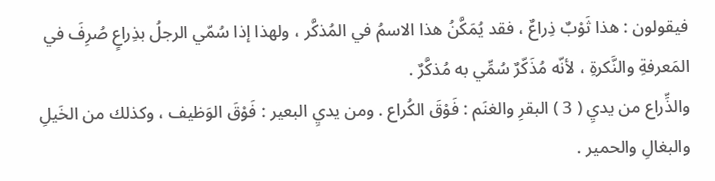فيقولون : هذا ثَوْبٌ ذِراعٌ ، فقد يُمَكَّنُ هذا الاسمُ في المُذكَّر ، ولهذا إذا سُمّي الرجلُ بذِراعٍ صُرِفَ في المَعرفةِ والنَّكرةِ ، لأنّه مُذَكّرٌ سُمِّي به مُذكَّرٌ .
والذِّراع من يديِ ( 3 ) البقرِ والغنَم : فَوْقَ الكُراع . ومن يديِ البعير : فَوْقَ الوَظيف ، وكذلك من الخَيلِ والبغالِ والحمير .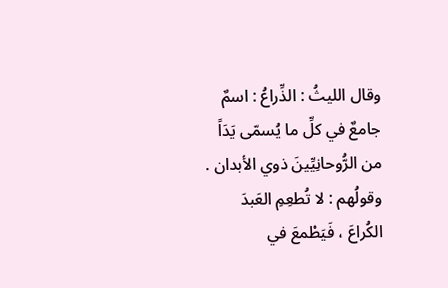وقال الليثُ : الذِّراعُ : اسمٌ جامعٌ في كلِّ ما يُسمّى يَدَاً من الرُّوحانِيِّينَ ذوي الأبدان .
وقولُهم : لا تُطعِمِ العَبدَ الكُراعَ ، فَيَطْمعَ في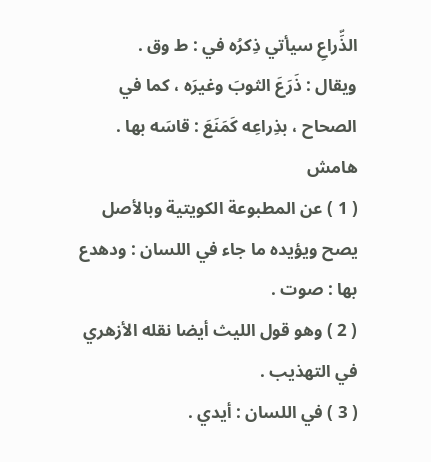الذِّراعِ سيأتي ذِكرُه في : ط وق .
ويقال : ذَرَعَ الثوبَ وغيرَه ، كما في الصحاح ، بذِراعِه كَمَنَعَ : قاسَه بها .
هامش
( 1 ) عن المطبوعة الكويتية وبالأصل يصح ويؤيده ما جاء في اللسان : ودهدع بها : صوت .
( 2 ) وهو قول الليث أيضا نقله الأزهري في التهذيب .
( 3 ) في اللسان : أيدي .